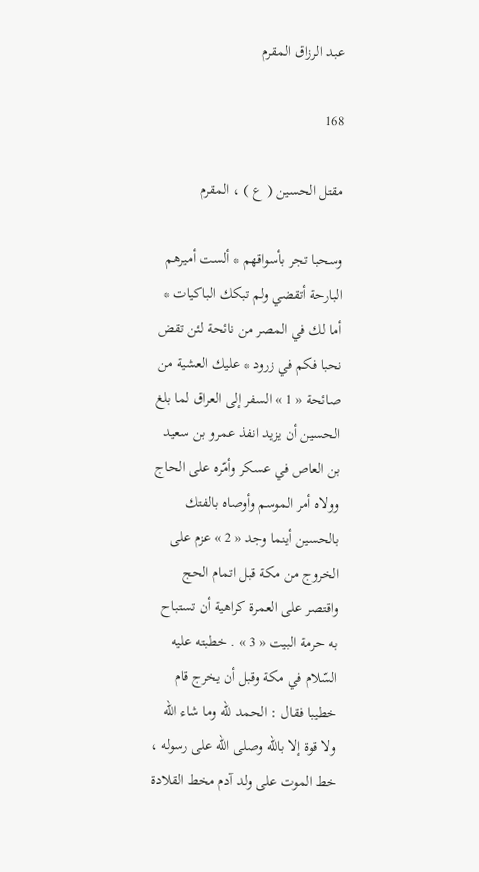عبد الرزاق المقرم

168

مقتل الحسين ( ع ) ، المقرم

وسحبا تجر بأسواقهم * ألست أميرهم البارحة أتقضي ولم تبكك الباكيات * أما لك في المصر من نائحة لئن تقض نحبا فكم في زرود * عليك العشية من صائحة « 1 » السفر إلى العراق لما بلغ الحسين أن يزيد انفذ عمرو بن سعيد بن العاص في عسكر وأمّره على الحاج وولاه أمر الموسم وأوصاه بالفتك بالحسين أينما وجد « 2 » عزم على الخروج من مكة قبل اتمام الحج واقتصر على العمرة كراهية أن تستباح به حرمة البيت « 3 » . خطبته عليه السّلام في مكة وقبل أن يخرج قام خطيبا فقال : الحمد للّه وما شاء اللّه ولا قوة إلا باللّه وصلى اللّه على رسوله ، خط الموت على ولد آدم مخط القلادة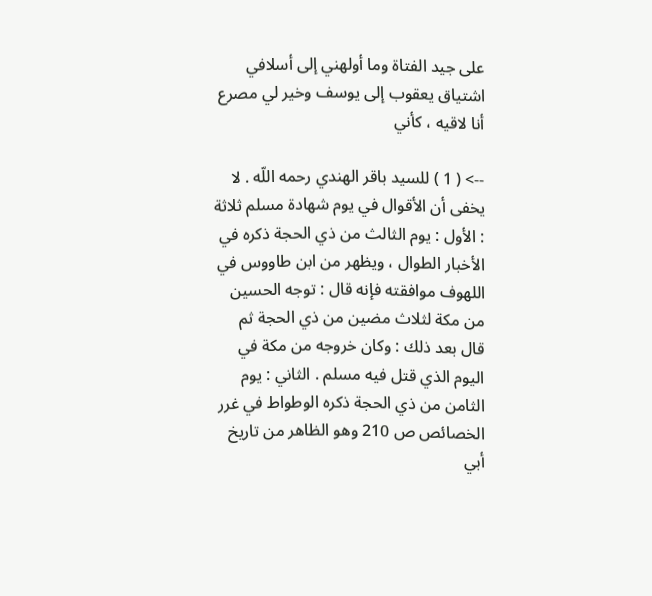على جيد الفتاة وما أولهني إلى أسلافي اشتياق يعقوب إلى يوسف وخير لي مصرع أنا لاقيه ، كأني

--> ( 1 ) للسيد باقر الهندي رحمه اللّه . لا يخفى أن الأقوال في يوم شهادة مسلم ثلاثة : الأول : يوم الثالث من ذي الحجة ذكره في الأخبار الطوال ، ويظهر من ابن طاووس في اللهوف موافقته فإنه قال : توجه الحسين من مكة لثلاث مضين من ذي الحجة ثم قال بعد ذلك : وكان خروجه من مكة في اليوم الذي قتل فيه مسلم . الثاني : يوم الثامن من ذي الحجة ذكره الوطواط في غرر الخصائص ص 210 وهو الظاهر من تاريخ أبي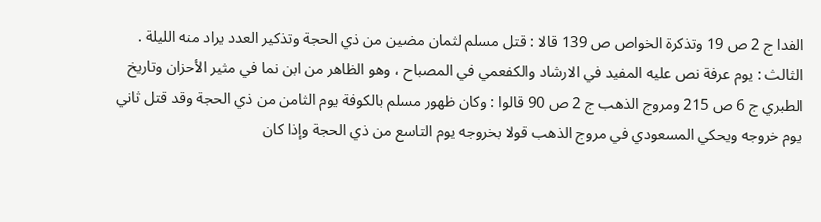الفدا ج 2 ص 19 وتذكرة الخواص ص 139 قالا : قتل مسلم لثمان مضين من ذي الحجة وتذكير العدد يراد منه الليلة . الثالث : يوم عرفة نص عليه المفيد في الارشاد والكفعمي في المصباح ، وهو الظاهر من ابن نما في مثير الأحزان وتاريخ الطبري ج 6 ص 215 ومروج الذهب ج 2 ص 90 قالوا : وكان ظهور مسلم بالكوفة يوم الثامن من ذي الحجة وقد قتل ثاني يوم خروجه ويحكي المسعودي في مروج الذهب قولا بخروجه يوم التاسع من ذي الحجة وإذا كان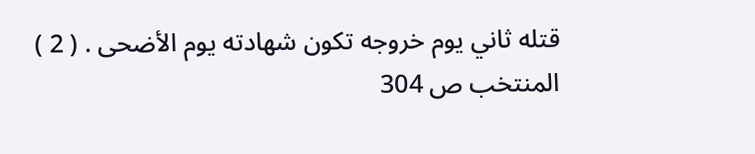قتله ثاني يوم خروجه تكون شهادته يوم الأضحى . ( 2 ) المنتخب ص 304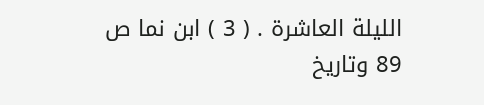الليلة العاشرة . ( 3 ) ابن نما ص 89 وتاريخ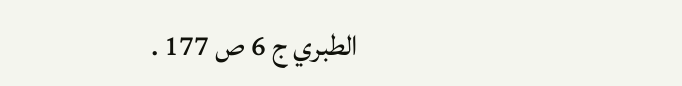الطبري ج 6 ص 177 .